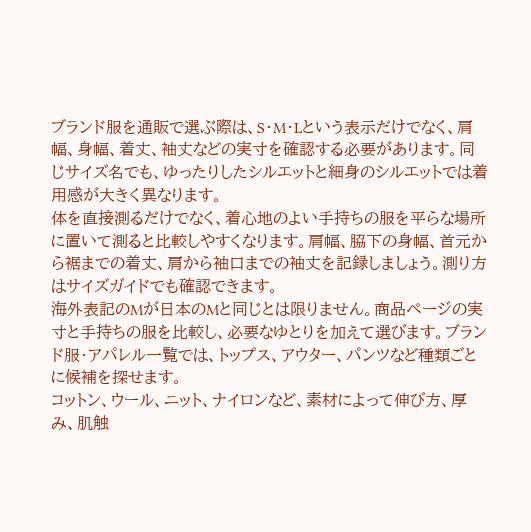ブランド服を通販で選ぶ際は、S・M・Lという表示だけでなく、肩幅、身幅、着丈、袖丈などの実寸を確認する必要があります。同じサイズ名でも、ゆったりしたシルエットと細身のシルエットでは着用感が大きく異なります。
体を直接測るだけでなく、着心地のよい手持ちの服を平らな場所に置いて測ると比較しやすくなります。肩幅、脇下の身幅、首元から裾までの着丈、肩から袖口までの袖丈を記録しましょう。測り方はサイズガイドでも確認できます。
海外表記のMが日本のMと同じとは限りません。商品ページの実寸と手持ちの服を比較し、必要なゆとりを加えて選びます。ブランド服・アパレル一覧では、トップス、アウター、パンツなど種類ごとに候補を探せます。
コットン、ウール、ニット、ナイロンなど、素材によって伸び方、厚み、肌触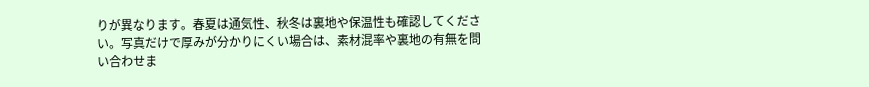りが異なります。春夏は通気性、秋冬は裏地や保温性も確認してください。写真だけで厚みが分かりにくい場合は、素材混率や裏地の有無を問い合わせま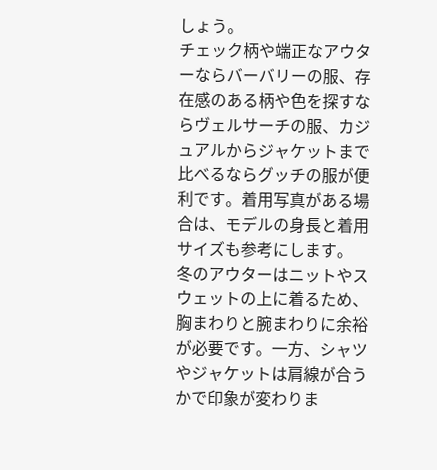しょう。
チェック柄や端正なアウターならバーバリーの服、存在感のある柄や色を探すならヴェルサーチの服、カジュアルからジャケットまで比べるならグッチの服が便利です。着用写真がある場合は、モデルの身長と着用サイズも参考にします。
冬のアウターはニットやスウェットの上に着るため、胸まわりと腕まわりに余裕が必要です。一方、シャツやジャケットは肩線が合うかで印象が変わりま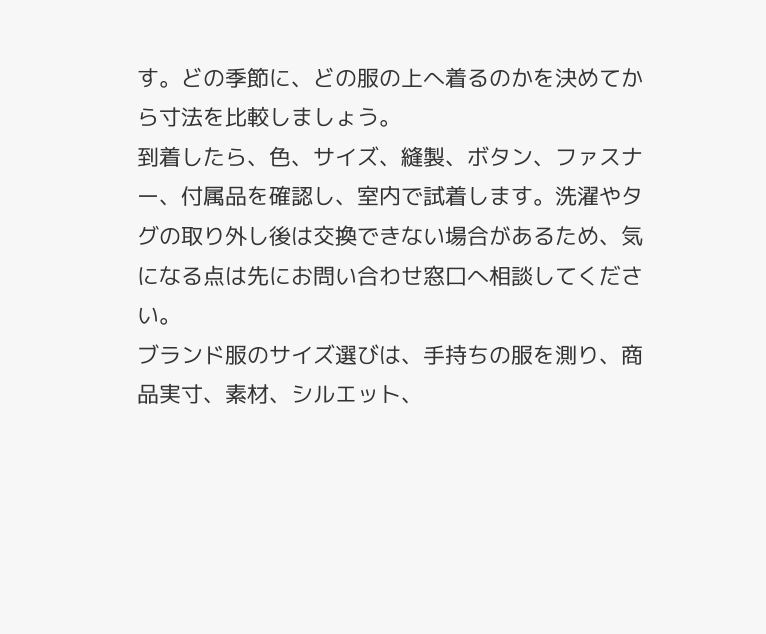す。どの季節に、どの服の上へ着るのかを決めてから寸法を比較しましょう。
到着したら、色、サイズ、縫製、ボタン、ファスナー、付属品を確認し、室内で試着します。洗濯やタグの取り外し後は交換できない場合があるため、気になる点は先にお問い合わせ窓口へ相談してください。
ブランド服のサイズ選びは、手持ちの服を測り、商品実寸、素材、シルエット、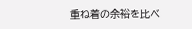重ね着の余裕を比べ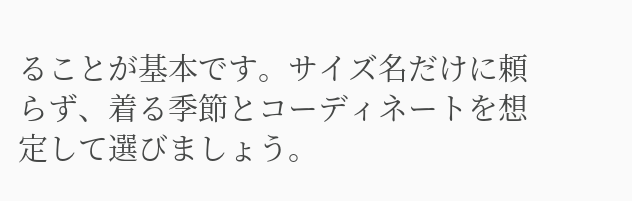ることが基本です。サイズ名だけに頼らず、着る季節とコーディネートを想定して選びましょう。